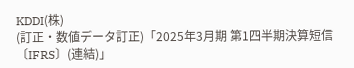KDDI(株)
(訂正・数値データ訂正)「2025年3月期 第1四半期決算短信〔IFRS〕(連結)」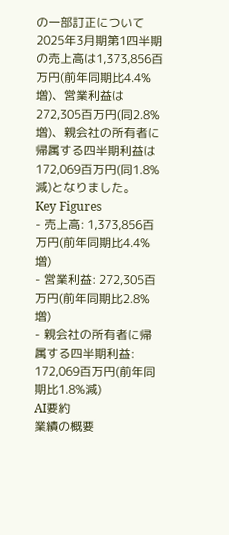の一部訂正について
2025年3月期第1四半期の売上高は1,373,856百万円(前年同期比4.4%増)、営業利益は272,305百万円(同2.8%増)、親会社の所有者に帰属する四半期利益は172,069百万円(同1.8%減)となりました。
Key Figures
- 売上高: 1,373,856百万円(前年同期比4.4%増)
- 営業利益: 272,305百万円(前年同期比2.8%増)
- 親会社の所有者に帰属する四半期利益: 172,069百万円(前年同期比1.8%減)
AI要約
業績の概要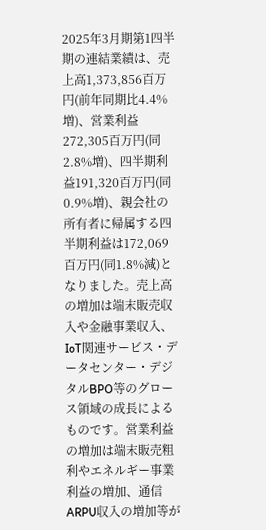2025年3月期第1四半期の連結業績は、売上高1,373,856百万円(前年同期比4.4%増)、営業利益272,305百万円(同2.8%増)、四半期利益191,320百万円(同0.9%増)、親会社の所有者に帰属する四半期利益は172,069百万円(同1.8%減)となりました。売上高の増加は端末販売収入や金融事業収入、IoT関連サービス・データセンター・デジタルBPO等のグロース領域の成長によるものです。営業利益の増加は端末販売粗利やエネルギー事業利益の増加、通信ARPU収入の増加等が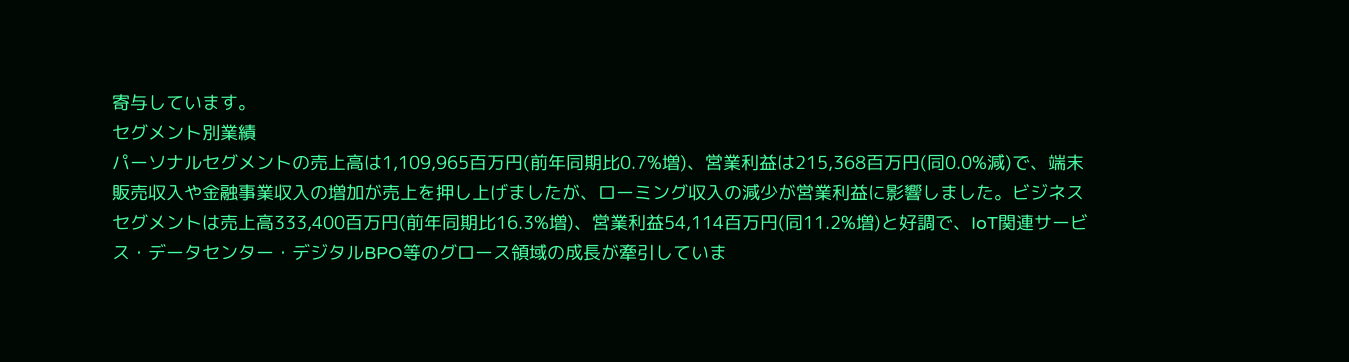寄与しています。
セグメント別業績
パーソナルセグメントの売上高は1,109,965百万円(前年同期比0.7%増)、営業利益は215,368百万円(同0.0%減)で、端末販売収入や金融事業収入の増加が売上を押し上げましたが、ローミング収入の減少が営業利益に影響しました。ビジネスセグメントは売上高333,400百万円(前年同期比16.3%増)、営業利益54,114百万円(同11.2%増)と好調で、IoT関連サービス・データセンター・デジタルBPO等のグロース領域の成長が牽引していま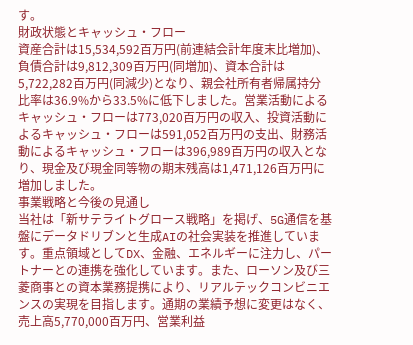す。
財政状態とキャッシュ・フロー
資産合計は15,534,592百万円(前連結会計年度末比増加)、負債合計は9,812,309百万円(同増加)、資本合計は5,722,282百万円(同減少)となり、親会社所有者帰属持分比率は36.9%から33.5%に低下しました。営業活動によるキャッシュ・フローは773,020百万円の収入、投資活動によるキャッシュ・フローは591,052百万円の支出、財務活動によるキャッシュ・フローは396,989百万円の収入となり、現金及び現金同等物の期末残高は1,471,126百万円に増加しました。
事業戦略と今後の見通し
当社は「新サテライトグロース戦略」を掲げ、5G通信を基盤にデータドリブンと生成AIの社会実装を推進しています。重点領域としてDX、金融、エネルギーに注力し、パートナーとの連携を強化しています。また、ローソン及び三菱商事との資本業務提携により、リアルテックコンビニエンスの実現を目指します。通期の業績予想に変更はなく、売上高5,770,000百万円、営業利益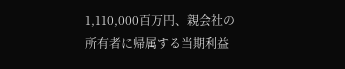1,110,000百万円、親会社の所有者に帰属する当期利益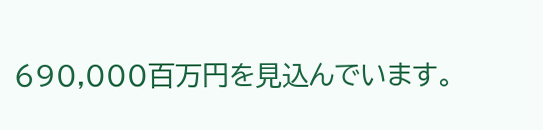690,000百万円を見込んでいます。